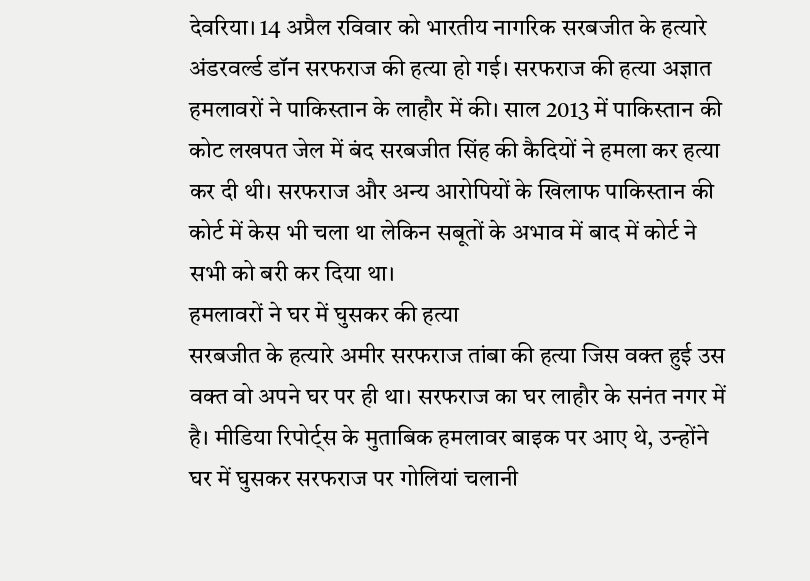देवरिया। 14 अप्रैल रविवार को भारतीय नागरिक सरबजीत के हत्यारे अंडरवर्ल्ड डॉन सरफराज की हत्या हो गई। सरफराज की हत्या अज्ञात हमलावरों ने पाकिस्तान के लाहौर में की। साल 2013 में पाकिस्तान की कोट लखपत जेल में बंद सरबजीत सिंह की कैदियों ने हमला कर हत्या कर दी थी। सरफराज और अन्य आरोपियों के खिलाफ पाकिस्तान की कोर्ट में केस भी चला था लेकिन सबूतों के अभाव में बाद में कोर्ट ने सभी को बरी कर दिया था।
हमलावरों ने घर में घुसकर की हत्या
सरबजीत के हत्यारे अमीर सरफराज तांबा की हत्या जिस वक्त हुई उस वक्त वो अपने घर पर ही था। सरफराज का घर लाहौर के सनंत नगर में है। मीडिया रिपोर्ट्स के मुताबिक हमलावर बाइक पर आए थे, उन्होंने घर में घुसकर सरफराज पर गोलियां चलानी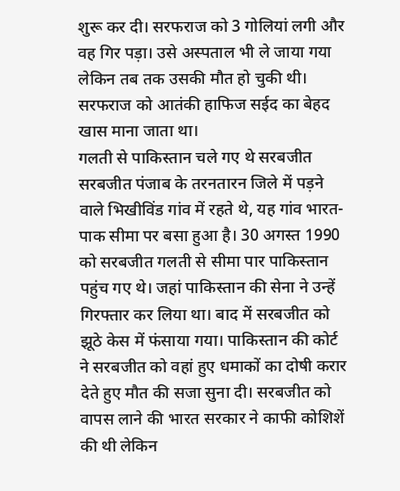शुरू कर दी। सरफराज को 3 गोलियां लगी और वह गिर पड़ा। उसे अस्पताल भी ले जाया गया लेकिन तब तक उसकी मौत हो चुकी थी। सरफराज को आतंकी हाफिज सईद का बेहद खास माना जाता था।
गलती से पाकिस्तान चले गए थे सरबजीत
सरबजीत पंजाब के तरनतारन जिले में पड़ने वाले भिखीविंड गांव में रहते थे, यह गांव भारत-पाक सीमा पर बसा हुआ है। 30 अगस्त 1990 को सरबजीत गलती से सीमा पार पाकिस्तान पहुंच गए थे। जहां पाकिस्तान की सेना ने उन्हें गिरफ्तार कर लिया था। बाद में सरबजीत को झूठे केस में फंसाया गया। पाकिस्तान की कोर्ट ने सरबजीत को वहां हुए धमाकों का दोषी करार देते हुए मौत की सजा सुना दी। सरबजीत को वापस लाने की भारत सरकार ने काफी कोशिशें की थी लेकिन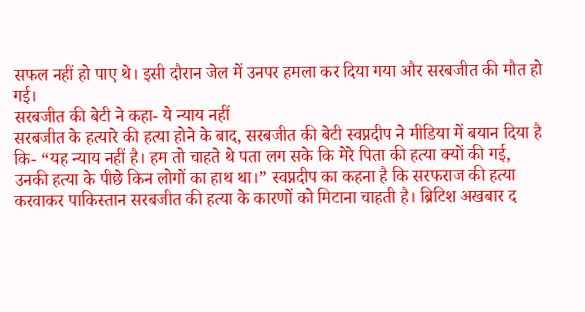सफल नहीं हो पाए थे। इसी दौरान जेल में उनपर हमला कर दिया गया और सरबजीत की मौत हो गई।
सरबजीत की बेटी ने कहा- ये न्याय नहीं
सरबजीत के हत्यारे की हत्या होने के बाद, सरबजीत की बेटी स्वप्नदीप ने मीडिया में बयान दिया है कि- “यह न्याय नहीं है। हम तो चाहते थे पता लग सके कि मेरे पिता की हत्या क्यों की गई, उनकी हत्या के पीछे किन लोगों का हाथ था।” स्वप्नदीप का कहना है कि सरफराज की हत्या करवाकर पाकिस्तान सरबजीत की हत्या के कारणों को मिटाना चाहती है। ब्रिटिश अखबार द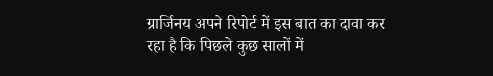ग्रार्जिनय अपने रिपोर्ट में इस बात का दावा कर रहा है कि पिछले कुछ सालों में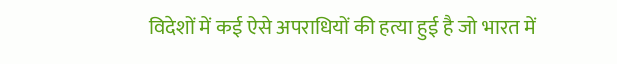विदेशों में कई ऐसे अपराधियों की हत्या हुई है जो भारत में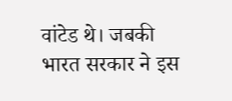वांटेड थे। जबकी भारत सरकार ने इस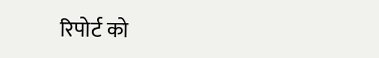रिपोर्ट को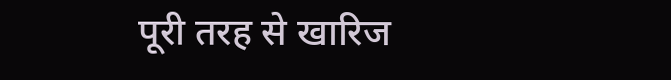पूरी तरह से खारिज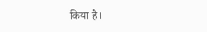किया है।